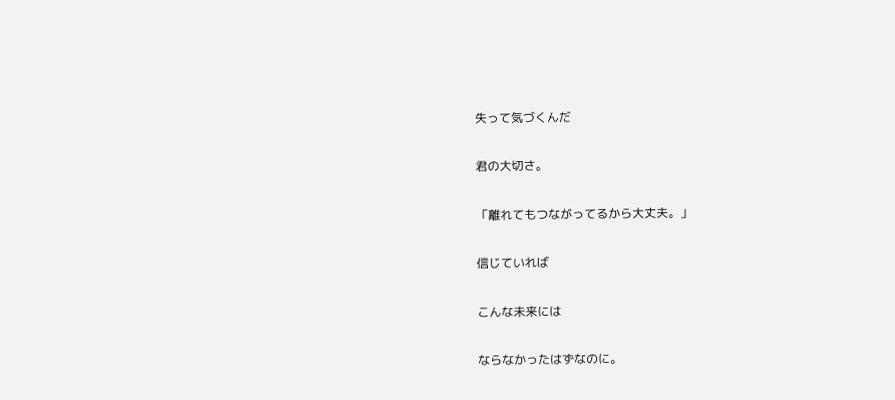失って気づくんだ


君の大切さ。


「離れてもつながってるから大丈夫。」


信じていれば


こんな未来には


ならなかったはずなのに。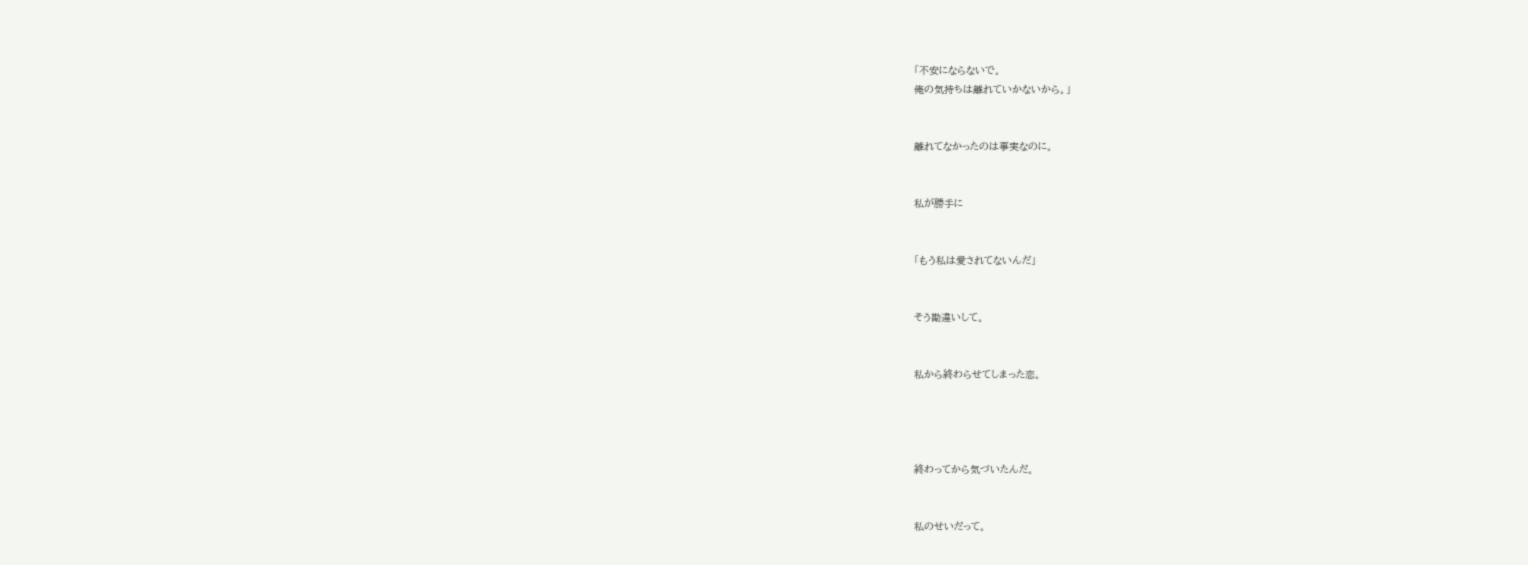「不安にならないで。
俺の気持ちは離れていかないから。」


離れてなかったのは事実なのに。


私が勝手に


「もう私は愛されてないんだ」


そう勘違いして。


私から終わらせてしまった恋。




終わってから気づいたんだ。


私のせいだって。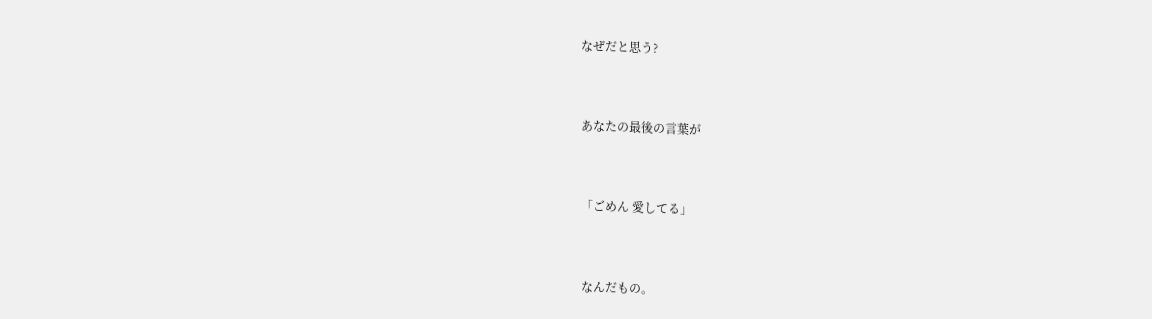なぜだと思う?


あなたの最後の言葉が


「ごめん 愛してる」


なんだもの。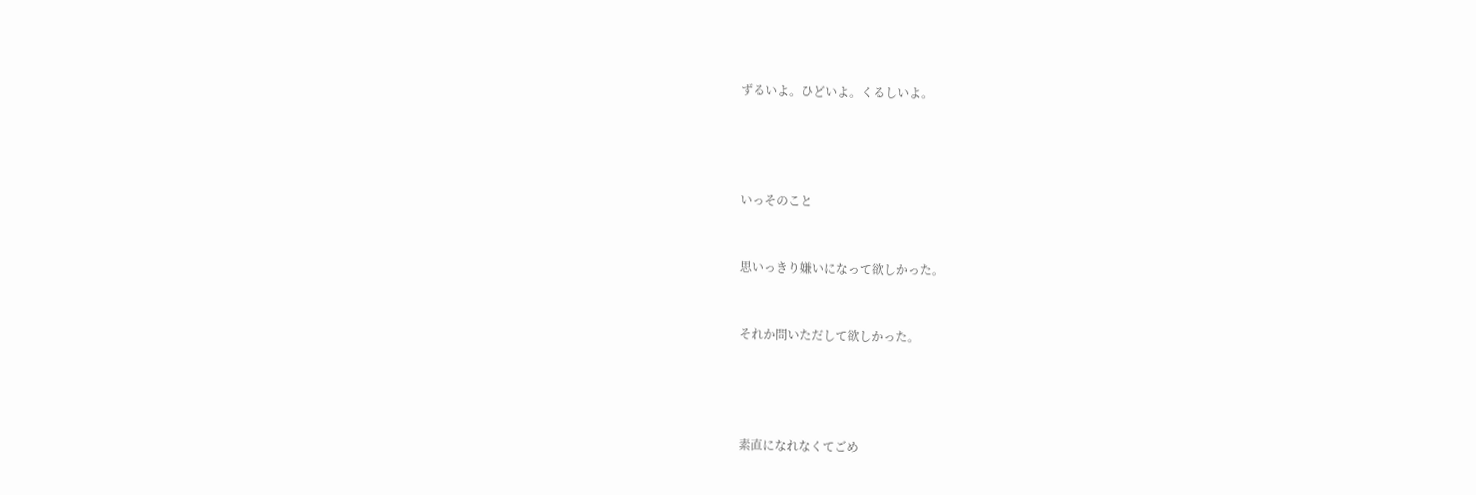ずるいよ。ひどいよ。くるしいよ。




いっそのこと


思いっきり嫌いになって欲しかった。


それか問いただして欲しかった。




素直になれなくてごめ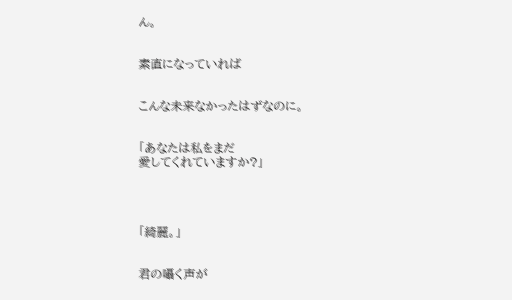ん。


素直になっていれば


こんな未来なかったはずなのに。


「あなたは私をまだ
愛してくれていますか?」




「綺麗。」


君の囁く声が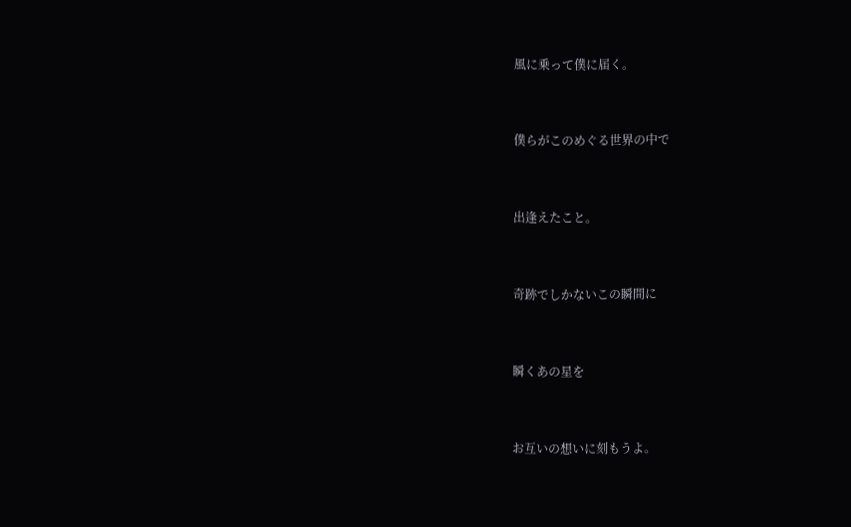風に乗って僕に届く。


僕らがこのめぐる世界の中で


出逢えたこと。


奇跡でしかないこの瞬間に


瞬くあの星を


お互いの想いに刻もうよ。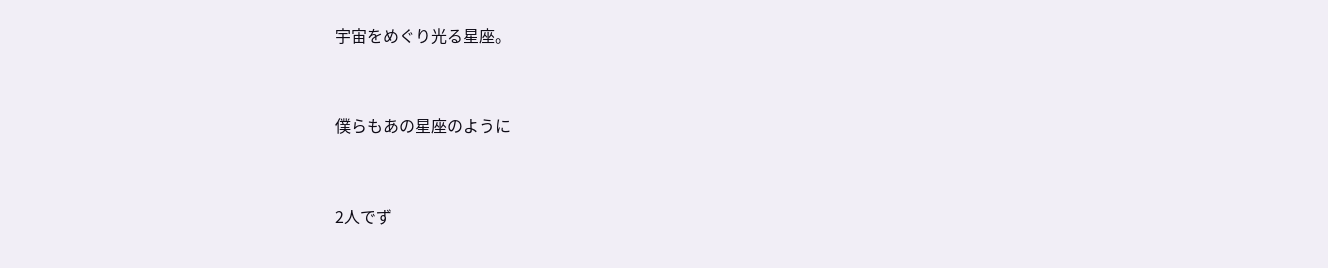宇宙をめぐり光る星座。


僕らもあの星座のように


2人でず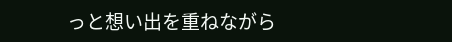っと想い出を重ねながら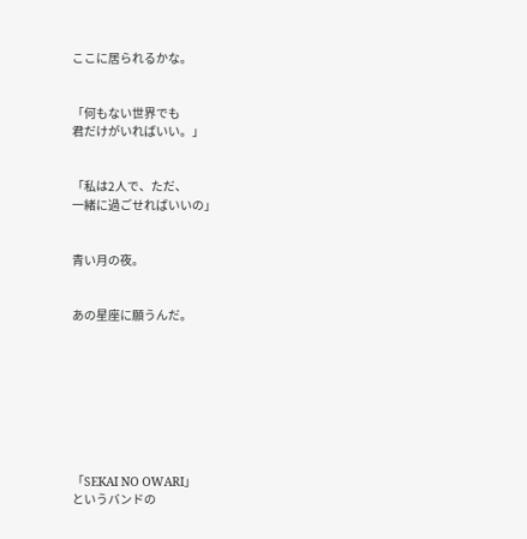ここに居られるかな。


「何もない世界でも
君だけがいればいい。」


「私は2人で、ただ、
一緒に過ごせればいいの」


青い月の夜。


あの星座に願うんだ。








「SEKAI NO OWARI」
というバンドの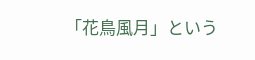「花鳥風月」という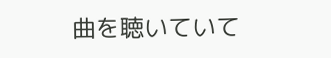曲を聴いていて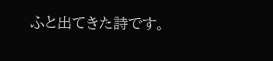ふと出てきた詩です。